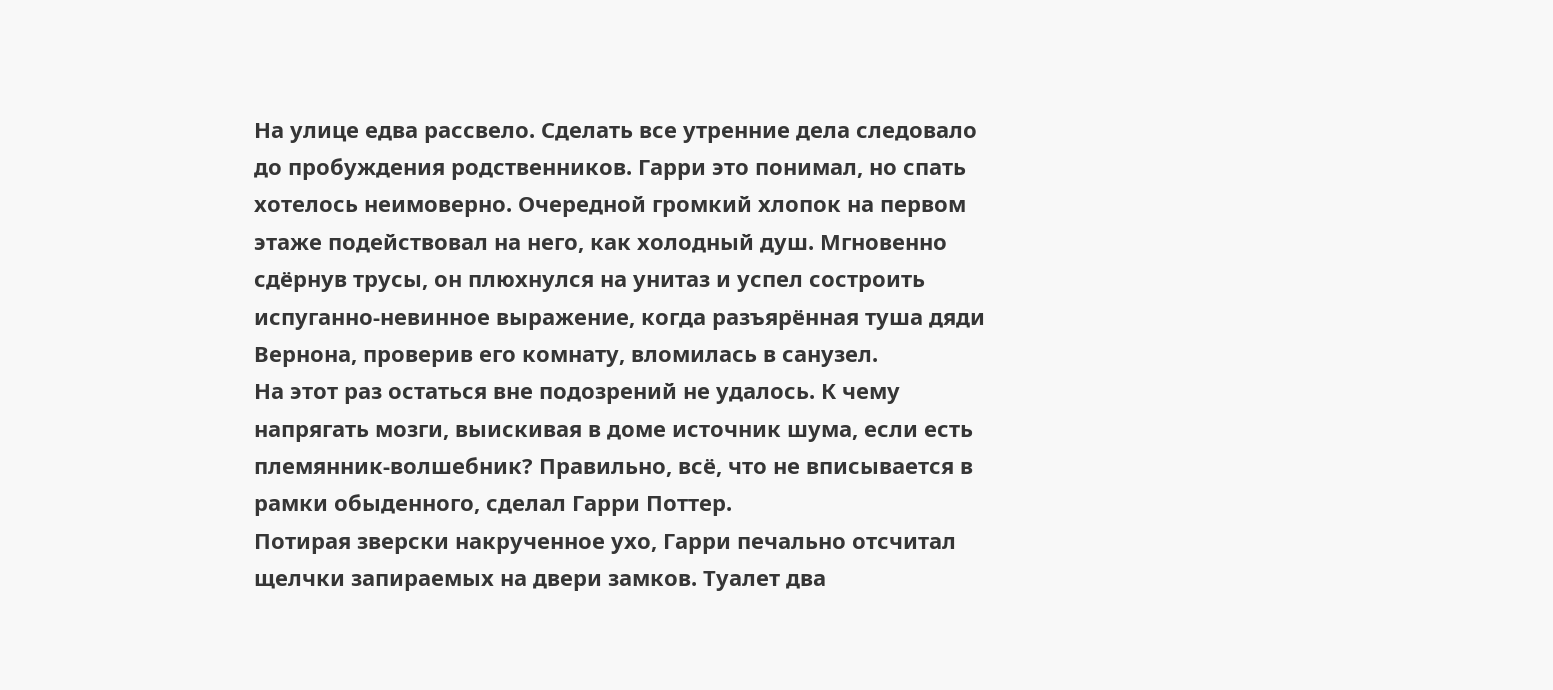На улице едва рассвело. Сделать все утренние дела следовало до пробуждения родственников. Гарри это понимал, но спать хотелось неимоверно. Очередной громкий хлопок на первом этаже подействовал на него, как холодный душ. Мгновенно сдёрнув трусы, он плюхнулся на унитаз и успел состроить испуганно-невинное выражение, когда разъярённая туша дяди Вернона, проверив его комнату, вломилась в санузел.
На этот раз остаться вне подозрений не удалось. К чему напрягать мозги, выискивая в доме источник шума, если есть племянник-волшебник? Правильно, всё, что не вписывается в рамки обыденного, сделал Гарри Поттер.
Потирая зверски накрученное ухо, Гарри печально отсчитал щелчки запираемых на двери замков. Туалет два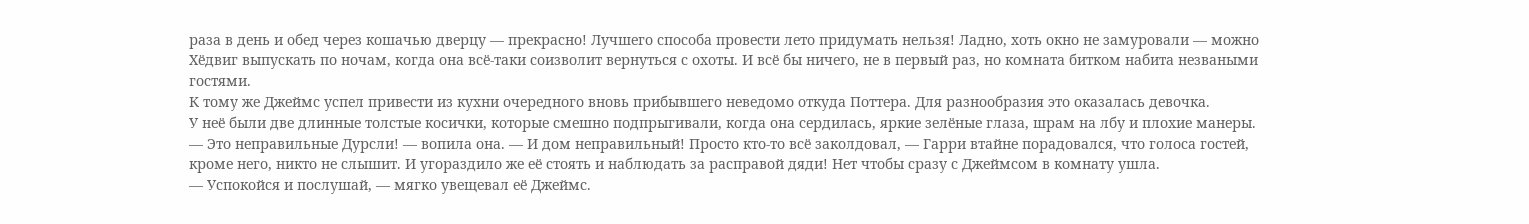раза в день и обед через кошачью дверцу — прекрасно! Лучшего способа провести лето придумать нельзя! Ладно, хоть окно не замуровали — можно Хёдвиг выпускать по ночам, когда она всё-таки соизволит вернуться с охоты. И всё бы ничего, не в первый раз, но комната битком набита незваными гостями.
К тому же Джеймс успел привести из кухни очередного вновь прибывшего неведомо откуда Поттера. Для разнообразия это оказалась девочка.
У неё были две длинные толстые косички, которые смешно подпрыгивали, когда она сердилась, яркие зелёные глаза, шрам на лбу и плохие манеры.
— Это неправильные Дурсли! — вопила она. — И дом неправильный! Просто кто-то всё заколдовал, — Гарри втайне порадовался, что голоса гостей, кроме него, никто не слышит. И угораздило же её стоять и наблюдать за расправой дяди! Нет чтобы сразу с Джеймсом в комнату ушла.
— Успокойся и послушай, — мягко увещевал её Джеймс.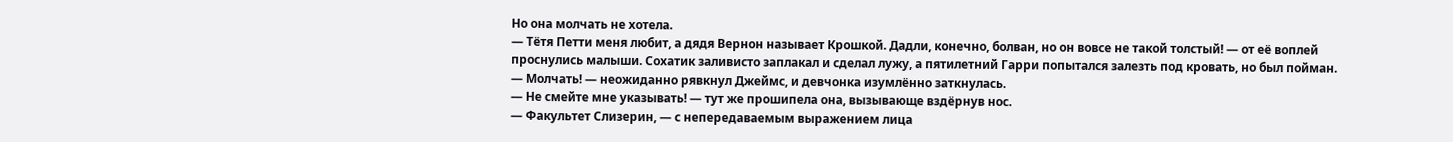Но она молчать не хотела.
— Тётя Петти меня любит, а дядя Вернон называет Крошкой. Дадли, конечно, болван, но он вовсе не такой толстый! — от её воплей проснулись малыши. Сохатик заливисто заплакал и сделал лужу, а пятилетний Гарри попытался залезть под кровать, но был пойман.
— Молчать! — неожиданно рявкнул Джеймс, и девчонка изумлённо заткнулась.
— Не смейте мне указывать! — тут же прошипела она, вызывающе вздёрнув нос.
— Факультет Слизерин, — с непередаваемым выражением лица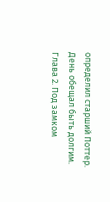определил старший Поттер. День обещал быть долгим.
Глава 2. Под замком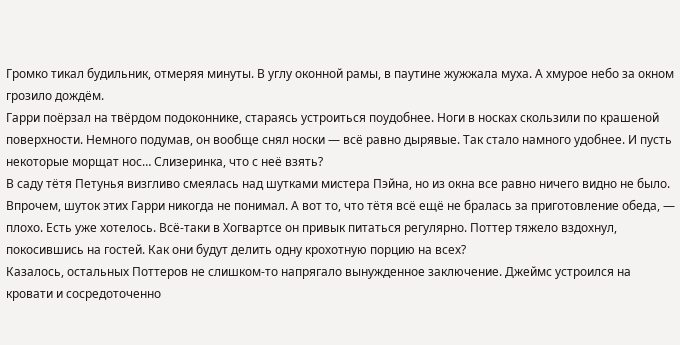Громко тикал будильник, отмеряя минуты. В углу оконной рамы, в паутине жужжала муха. А хмурое небо за окном грозило дождём.
Гарри поёрзал на твёрдом подоконнике, стараясь устроиться поудобнее. Ноги в носках скользили по крашеной поверхности. Немного подумав, он вообще снял носки — всё равно дырявые. Так стало намного удобнее. И пусть некоторые морщат нос… Слизеринка, что с неё взять?
В саду тётя Петунья визгливо смеялась над шутками мистера Пэйна, но из окна все равно ничего видно не было. Впрочем, шуток этих Гарри никогда не понимал. А вот то, что тётя всё ещё не бралась за приготовление обеда, — плохо. Есть уже хотелось. Всё-таки в Хогвартсе он привык питаться регулярно. Поттер тяжело вздохнул, покосившись на гостей. Как они будут делить одну крохотную порцию на всех?
Казалось, остальных Поттеров не слишком-то напрягало вынужденное заключение. Джеймс устроился на кровати и сосредоточенно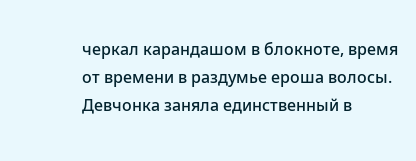черкал карандашом в блокноте, время от времени в раздумье ероша волосы. Девчонка заняла единственный в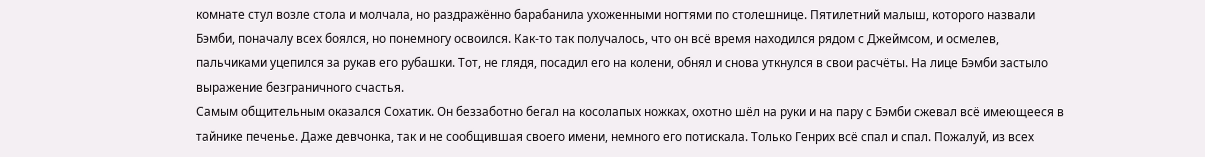комнате стул возле стола и молчала, но раздражённо барабанила ухоженными ногтями по столешнице. Пятилетний малыш, которого назвали Бэмби, поначалу всех боялся, но понемногу освоился. Как-то так получалось, что он всё время находился рядом с Джеймсом, и осмелев, пальчиками уцепился за рукав его рубашки. Тот, не глядя, посадил его на колени, обнял и снова уткнулся в свои расчёты. На лице Бэмби застыло выражение безграничного счастья.
Самым общительным оказался Сохатик. Он беззаботно бегал на косолапых ножках, охотно шёл на руки и на пару с Бэмби сжевал всё имеющееся в тайнике печенье. Даже девчонка, так и не сообщившая своего имени, немного его потискала. Только Генрих всё спал и спал. Пожалуй, из всех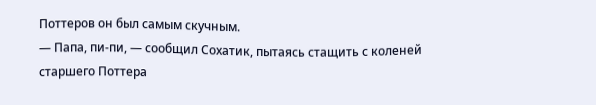Поттеров он был самым скучным.
— Папа, пи-пи, — сообщил Сохатик, пытаясь стащить с коленей старшего Поттера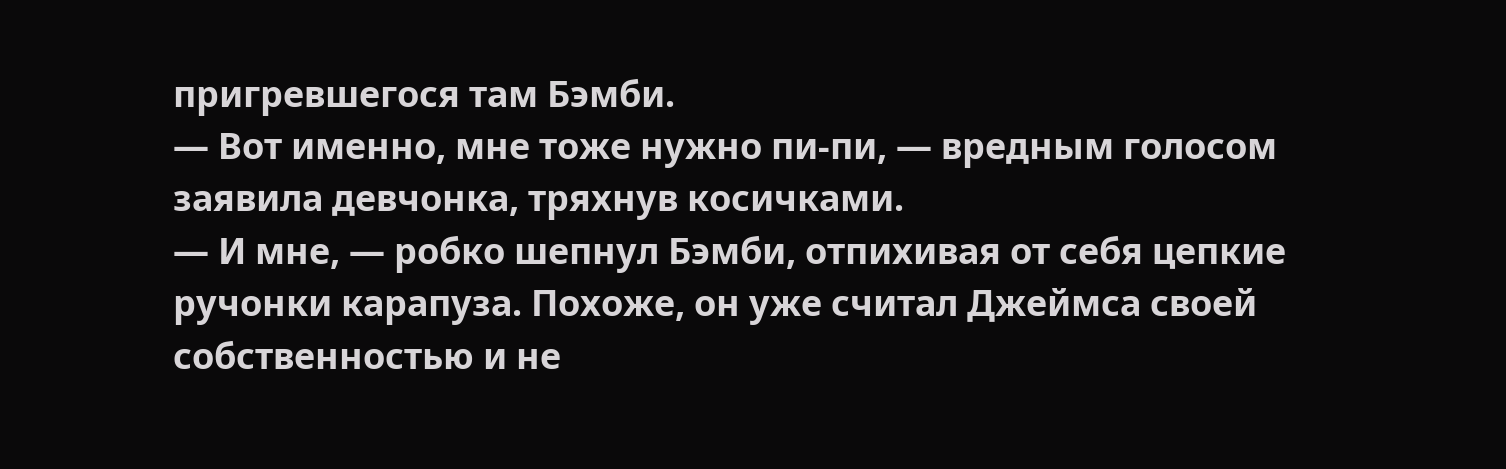пригревшегося там Бэмби.
— Вот именно, мне тоже нужно пи-пи, — вредным голосом заявила девчонка, тряхнув косичками.
— И мне, — робко шепнул Бэмби, отпихивая от себя цепкие ручонки карапуза. Похоже, он уже считал Джеймса своей собственностью и не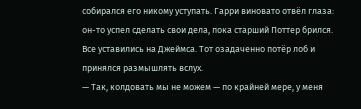собирался его никому уступать. Гарри виновато отвёл глаза: он-то успел сделать свои дела, пока старший Поттер брился. Все уставились на Джеймса. Тот озадаченно потёр лоб и принялся размышлять вслух.
— Так, колдовать мы не можем — по крайней мере, у меня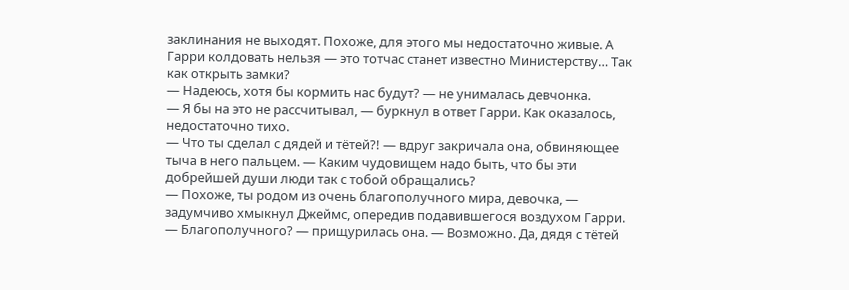заклинания не выходят. Похоже, для этого мы недостаточно живые. А Гарри колдовать нельзя — это тотчас станет известно Министерству… Так как открыть замки?
— Надеюсь, хотя бы кормить нас будут? — не унималась девчонка.
— Я бы на это не рассчитывал, — буркнул в ответ Гарри. Как оказалось, недостаточно тихо.
— Что ты сделал с дядей и тётей?! — вдруг закричала она, обвиняющее тыча в него пальцем. — Каким чудовищем надо быть, что бы эти добрейшей души люди так с тобой обращались?
— Похоже, ты родом из очень благополучного мира, девочка, — задумчиво хмыкнул Джеймс, опередив подавившегося воздухом Гарри.
— Благополучного? — прищурилась она. — Возможно. Да, дядя с тётей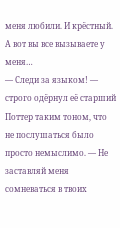меня любили. И крёстный. А вот вы все вызываете у меня…
— Следи за языком! — строго одёрнул её старший Поттер таким тоном, что не послушаться было просто немыслимо. — Не заставляй меня сомневаться в твоих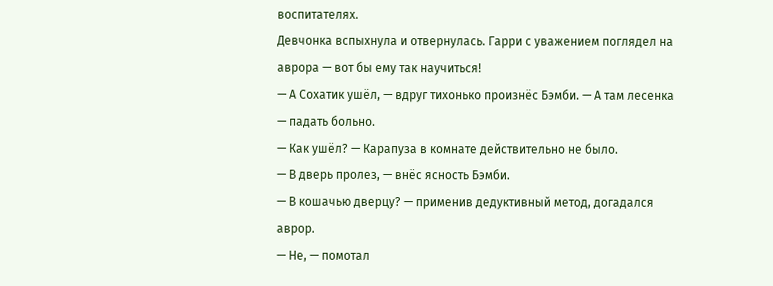воспитателях.
Девчонка вспыхнула и отвернулась. Гарри с уважением поглядел на аврора — вот бы ему так научиться!
— А Сохатик ушёл, — вдруг тихонько произнёс Бэмби. — А там лесенка — падать больно.
— Как ушёл? — Карапуза в комнате действительно не было.
— В дверь пролез, — внёс ясность Бэмби.
— В кошачью дверцу? — применив дедуктивный метод, догадался аврор.
— Не, — помотал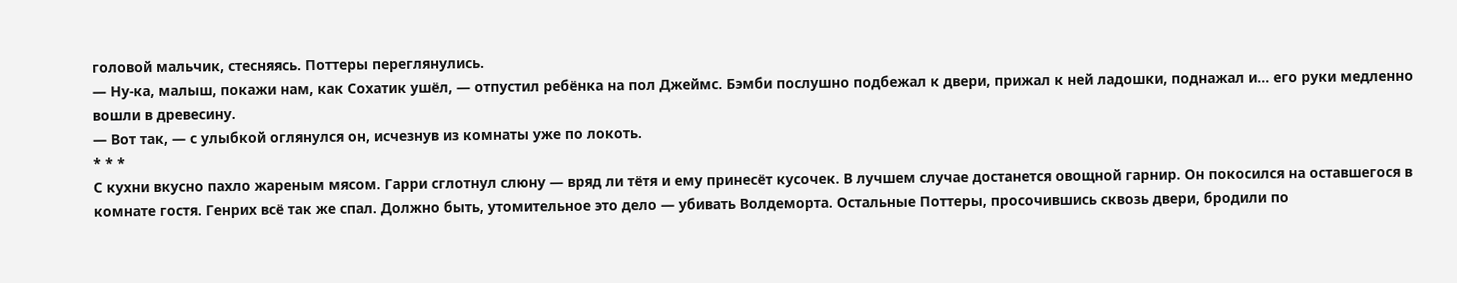головой мальчик, стесняясь. Поттеры переглянулись.
— Ну-ка, малыш, покажи нам, как Сохатик ушёл, — отпустил ребёнка на пол Джеймс. Бэмби послушно подбежал к двери, прижал к ней ладошки, поднажал и… его руки медленно вошли в древесину.
— Вот так, — с улыбкой оглянулся он, исчезнув из комнаты уже по локоть.
* * *
С кухни вкусно пахло жареным мясом. Гарри сглотнул слюну — вряд ли тётя и ему принесёт кусочек. В лучшем случае достанется овощной гарнир. Он покосился на оставшегося в комнате гостя. Генрих всё так же спал. Должно быть, утомительное это дело — убивать Волдеморта. Остальные Поттеры, просочившись сквозь двери, бродили по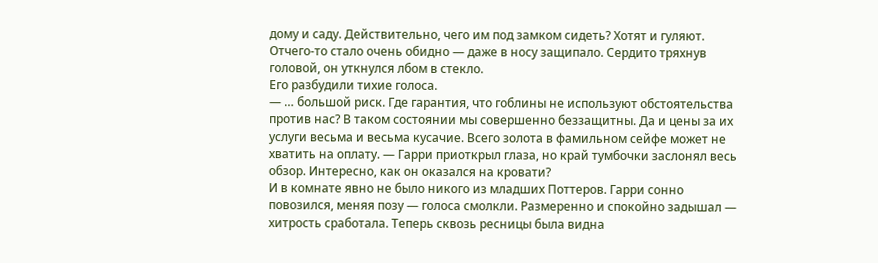дому и саду. Действительно, чего им под замком сидеть? Хотят и гуляют. Отчего-то стало очень обидно — даже в носу защипало. Сердито тряхнув головой, он уткнулся лбом в стекло.
Его разбудили тихие голоса.
— … большой риск. Где гарантия, что гоблины не используют обстоятельства против нас? В таком состоянии мы совершенно беззащитны. Да и цены за их услуги весьма и весьма кусачие. Всего золота в фамильном сейфе может не хватить на оплату. — Гарри приоткрыл глаза, но край тумбочки заслонял весь обзор. Интересно, как он оказался на кровати?
И в комнате явно не было никого из младших Поттеров. Гарри сонно повозился, меняя позу — голоса смолкли. Размеренно и спокойно задышал — хитрость сработала. Теперь сквозь ресницы была видна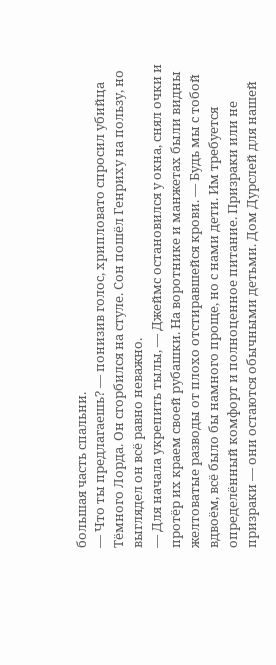большая часть спальни.
— Что ты предлагаешь? — понизив голос, хрипловато спросил убийца Тёмного Лорда. Он сгорбился на стуле. Сон пошёл Генриху на пользу, но выглядел он всё равно неважно.
— Для начала укрепить тылы, — Джеймс остановился у окна, снял очки и протёр их краем своей рубашки. На воротнике и манжетах были видны желтоватые разводы от плохо отстиравшейся крови. — Будь мы с тобой вдвоём, всё было бы намного проще, но с нами дети. Им требуется определённый комфорт и полноценное питание. Призраки или не призраки — они остаются обычными детьми. Дом Дурслей для нашей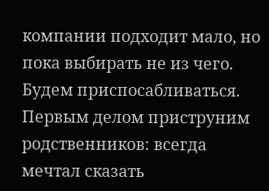компании подходит мало, но пока выбирать не из чего. Будем приспосабливаться. Первым делом приструним родственников: всегда мечтал сказать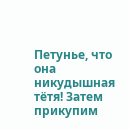Петунье, что она никудышная тётя! Затем прикупим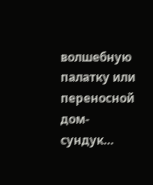волшебную палатку или переносной дом-сундук…